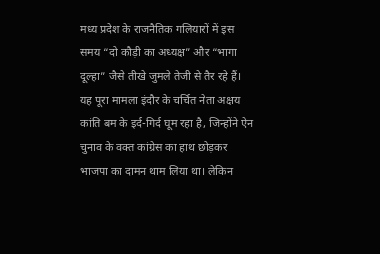मध्य प्रदेश के राजनैतिक गलियारों में इस समय “दो कौड़ी का अध्यक्ष” और “भागा दूल्हा” जैसे तीखे जुमले तेजी से तैर रहे हैं। यह पूरा मामला इंदौर के चर्चित नेता अक्षय कांति बम के इर्द-गिर्द घूम रहा है, जिन्होंने ऐन चुनाव के वक्त कांग्रेस का हाथ छोड़कर भाजपा का दामन थाम लिया था। लेकिन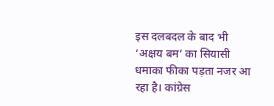इस दलबदल के बाद भी ‘अक्षय बम’ का सियासी धमाका फीका पड़ता नजर आ रहा है। कांग्रेस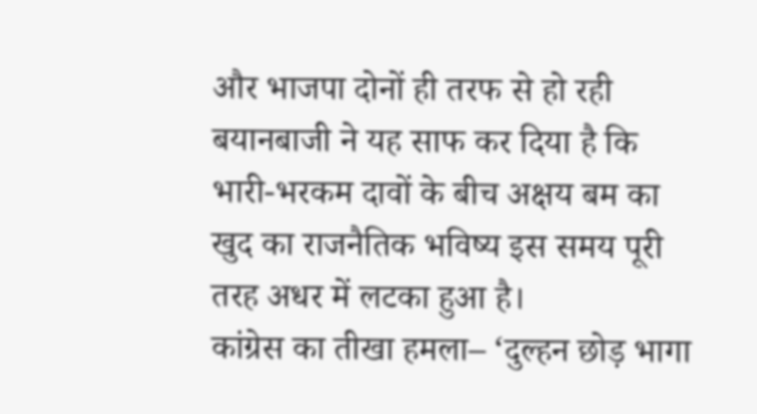और भाजपा दोनों ही तरफ से हो रही बयानबाजी ने यह साफ कर दिया है कि भारी-भरकम दावों के बीच अक्षय बम का खुद का राजनैतिक भविष्य इस समय पूरी तरह अधर में लटका हुआ है।
कांग्रेस का तीखा हमला– ‘दुल्हन छोड़ भागा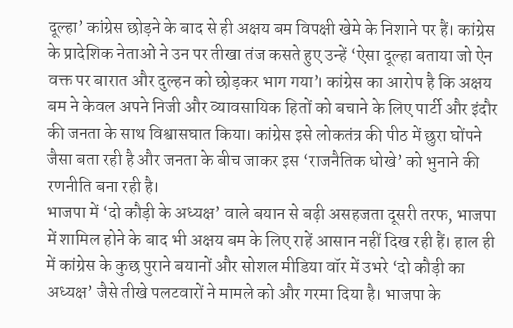दूल्हा’ कांग्रेस छोड़ने के बाद से ही अक्षय बम विपक्षी खेमे के निशाने पर हैं। कांग्रेस के प्रादेशिक नेताओं ने उन पर तीखा तंज कसते हुए उन्हें ‘ऐसा दूल्हा बताया जो ऐन वक्त पर बारात और दुल्हन को छोड़कर भाग गया’। कांग्रेस का आरोप है कि अक्षय बम ने केवल अपने निजी और व्यावसायिक हितों को बचाने के लिए पार्टी और इंदौर की जनता के साथ विश्वासघात किया। कांग्रेस इसे लोकतंत्र की पीठ में छुरा घोंपने जैसा बता रही है और जनता के बीच जाकर इस ‘राजनैतिक धोखे’ को भुनाने की रणनीति बना रही है।
भाजपा में ‘दो कौड़ी के अध्यक्ष’ वाले बयान से बढ़ी असहजता दूसरी तरफ, भाजपा में शामिल होने के बाद भी अक्षय बम के लिए राहें आसान नहीं दिख रही हैं। हाल ही में कांग्रेस के कुछ पुराने बयानों और सोशल मीडिया वॉर में उभरे ‘दो कौड़ी का अध्यक्ष’ जैसे तीखे पलटवारों ने मामले को और गरमा दिया है। भाजपा के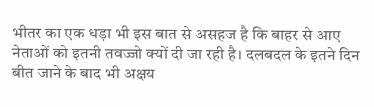भीतर का एक धड़ा भी इस बात से असहज है कि बाहर से आए नेताओं को इतनी तवज्जो क्यों दी जा रही है। दलबदल के इतने दिन बीत जाने के बाद भी अक्षय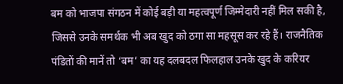बम को भाजपा संगठन में कोई बड़ी या महत्वपूर्ण जिम्मेदारी नहीं मिल सकी है, जिससे उनके समर्थक भी अब खुद को ठगा सा महसूस कर रहे हैं। राजनैतिक पंडितों की मानें तो ‘बम’ का यह दलबदल फिलहाल उनके खुद के करियर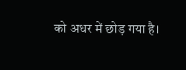को अधर में छोड़ गया है।